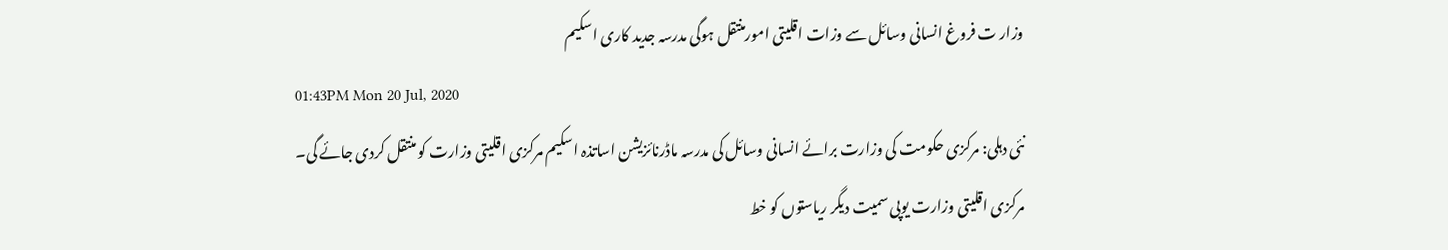وزار ت فروغ انسانی وسائل سے وزات اقلیتی امورمنتقل ہوگی مدرسہ جدید کاری اسکیم
01:43PM Mon 20 Jul, 2020
نئی دہلی: مرکزی حکومت کی وزارت برائے انسانی وسائل کی مدرسہ ماڈرنائزیشن اساتذہ اسکیم مرکزی اقلیتی وزارت کو منتقل کردی جائے گی۔ مرکزی اقلیتی وزارت یوپی سمیت دیگر ریاستوں کو خط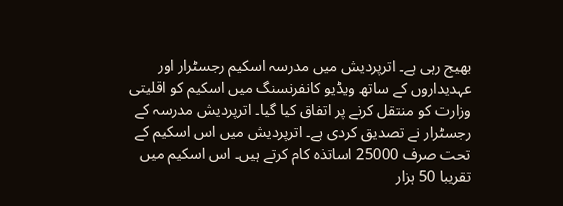بھیج رہی ہے۔ اترپردیش میں مدرسہ اسکیم رجسٹرار اور عہدیداروں کے ساتھ ویڈیو کانفرنسنگ میں اسکیم کو اقلیتی وزارت کو منتقل کرنے پر اتفاق کیا گیا۔ اترپردیش مدرسہ کے رجسٹرار نے تصدیق کردی ہے۔ اترپردیش میں اس اسکیم کے تحت صرف 25000 اساتذہ کام کرتے ہیں۔ اس اسکیم میں تقریبا 50 ہزار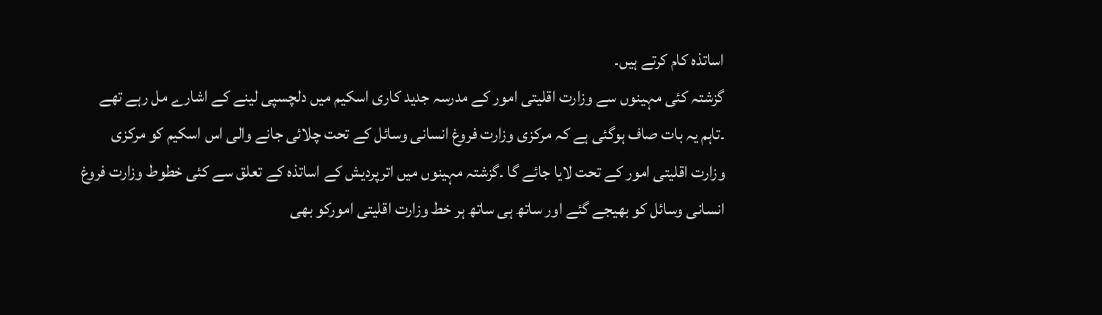اساتذہ کام کرتے ہیں۔
گزشتہ کئی مہینوں سے وزارت اقلیتی امور کے مدرسہ جدید کاری اسکیم میں دلچسپی لینے کے اشارے مل رہے تھے ۔تاہم یہ بات صاف ہوگئی ہے کہ مرکزی وزارت فروغ انسانی وسائل کے تحت چلائی جانے والی اس اسکیم کو مرکزی وزارت اقلیتی امور کے تحت لایا جائے گا ۔گزشتہ مہینوں میں اترپردیش کے اساتذہ کے تعلق سے کئی خطوط وزارت فروغ انسانی وسائل کو بھیجے گئے اور ساتھ ہی ساتھ ہر خط وزارت اقلیتی امورکو بھی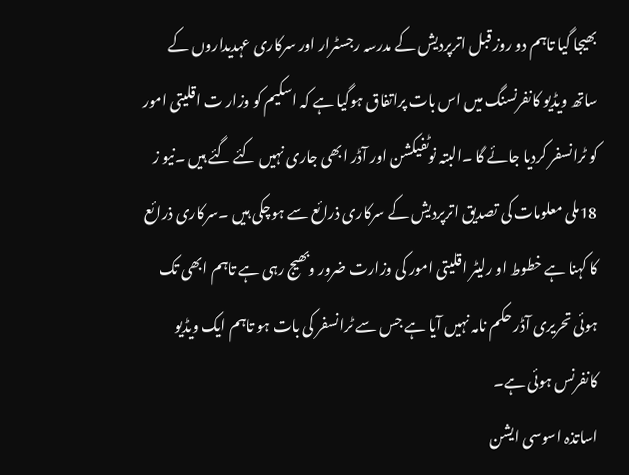بھیجا گیا تاہم دو روز قبل اترپردیش کے مدرسہ رجسٹرار اور سرکاری عہدیداروں کے ساتھ ویڈیو کانفرنسنگ میں اس بات پراتفاق ہوگیا ہے کہ اسکیم کو وزار ت اقلیتی امور کو ٹرانسفر کردیا جائے گا ۔البتہ نوٹفیکشن اور آڈر ابھی جاری نہیں کئے گئے ہیں ۔نیو ز 18ملی معلومات کی تصدیق اترپردیش کے سرکاری ذرائع سے ہوچکی ہیں ۔سرکاری ذرائع کا کہنا ہے خطوط او رلیٹر اقلیتی امور کی وزارت ضرور وبھیج رہی ہے تاہم ابھی تک ہوئی تحریری آڈر حکم نامہ نہیں آیا ہے جس سے ٹرانسفر کی بات ہو تاہم ایک ویڈیو کانفرنس ہوئی ہے۔
اساتذہ اسوسی ایشن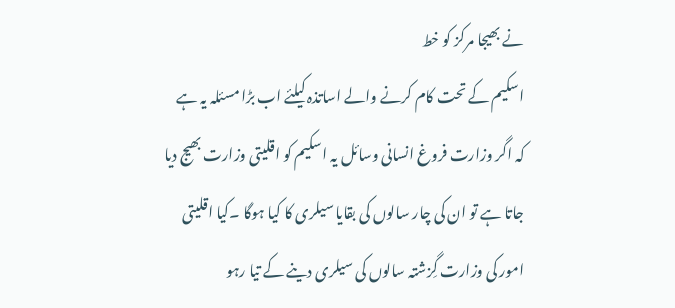نے بھیجا مرکز کو خط
اسکیم کے تحت کام کرنے والے اساتذہ کیلئے اب بڑا مسئلہ یہ ہے کہ اگر وزارت فروغ انسانی وسائل یہ اسکیم کو اقلیتی وزارت بھیج دیا جاتا ہے تو ان کی چار سالوں کی بقایا سیلری کا کیا ہوگا ۔کیا اقلیتی امور کی وزارت گِزشتہ سالوں کی سیلری دینے کے تیا رہو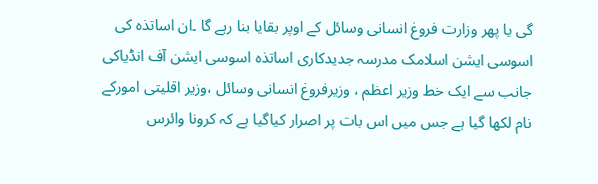گی یا پھر وزارت فروغ انسانی وسائل کے اوپر بقایا بنا رہے گا ۔ان اساتذہ کی اسوسی ایشن اسلامک مدرسہ جدیدکاری اساتذہ اسوسی ایشن آف انڈیاکی جانب سے ایک خط وزیر اعظم ، وزیرفروغ انسانی وسائل ،وزیر اقلیتی امورکے نام لکھا گیا ہے جس میں اس بات پر اصرار کیاگیا ہے کہ کرونا وائرس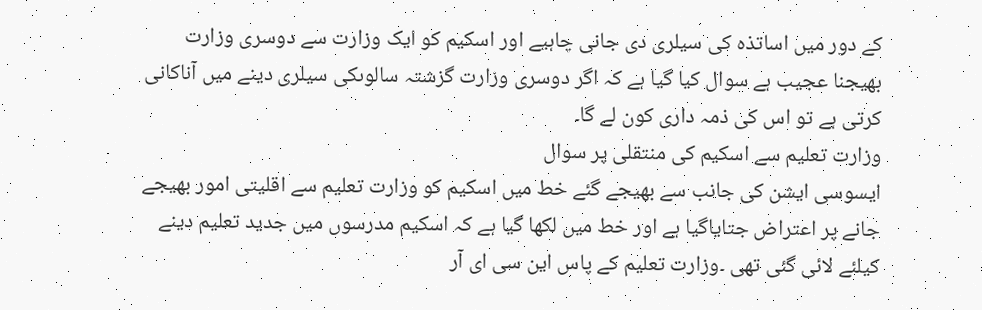کے دور میں اساتذہ کی سیلری دی جانی چاہیے اور اسکیم کو ایک وزارت سے دوسری وزارت بھیجنا عجیب ہے سوال کیا گیا ہے کہ اگر دوسری وزارت گزشتہ سالوںکی سیلری دینے میں آناکانی کرتی ہے تو اس کی ذمہ داری کون لے گا۔
وزارت تعلیم سے اسکیم کی منتقلی پر سوال
ایسوسی ایشن کی جانب سے بھیجے گئے خط میں اسکیم کو وزارت تعلیم سے اقلیتی امور بھیجے جانے پر اعتراض جتایاگیا ہے اور خط میں لکھا گیا ہے کہ اسکیم مدرسوں میں جدید تعلیم دینے کیلئے لائی گئی تھی ۔وزارت تعلیم کے پاس این سی ای آر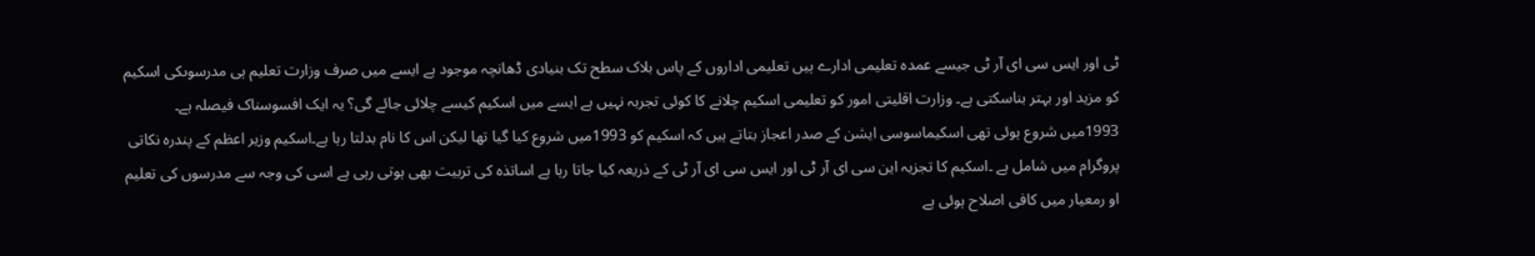ٹی اور ایس سی ای آر ٹی جیسے عمدہ تعلیمی ادارے ہیں تعلیمی اداروں کے پاس بلاک سطح تک بنیادی ڈھانچہ موجود ہے ایسے میں صرف وزارت تعلیم ہی مدرسوںکی اسکیم کو مزید اور بہتر بناسکتی ہے۔ وزارت اقلیتی امور کو تعلیمی اسکیم چلانے کا کوئی تجربہ نہیں ہے ایسے میں اسکیم کیسے چلائی جائے گی؟ یہ ایک افسوسناک فیصلہ ہے۔
1993میں شروع ہوئی تھی اسکیماسوسی ایشن کے صدر اعجاز بتاتے ہیں کہ اسکیم کو 1993میں شروع کیا گیا تھا لیکن اس کا نام بدلتا رہا ہے۔اسکیم وزیر اعظم کے پندرہ نکاتی پروگرام میں شامل ہے ۔اسکیم کا تجزیہ این سی ای آر ٹی اور ایس سی ای آر ٹی کے ذریعہ کیا جاتا رہا ہے اساتذہ کی تربیت بھی ہوتی رہی ہے اسی کی وجہ سے مدرسوں کی تعلیم او رمعیار میں کافی اصلاح ہوئی ہے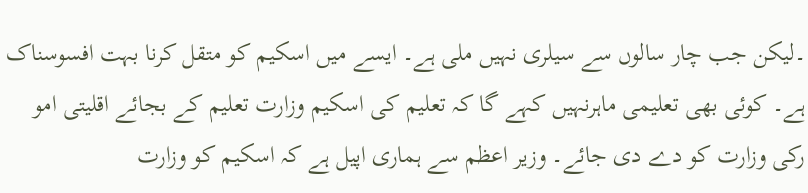۔لیکن جب چار سالوں سے سیلری نہیں ملی ہے۔ ایسے میں اسکیم کو متقل کرنا بہت افسوسناک ہے۔ کوئی بھی تعلیمی ماہرنہیں کہے گا کہ تعلیم کی اسکیم وزارت تعلیم کے بجائے اقلیتی امو رکی وزارت کو دے دی جائے۔ وزیر اعظم سے ہماری اپیل ہے کہ اسکیم کو وزارت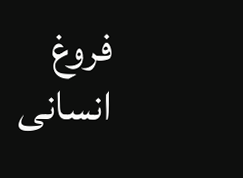فروغ انسانی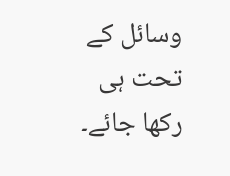وسائل کے تحت ہی رکھا جائے۔